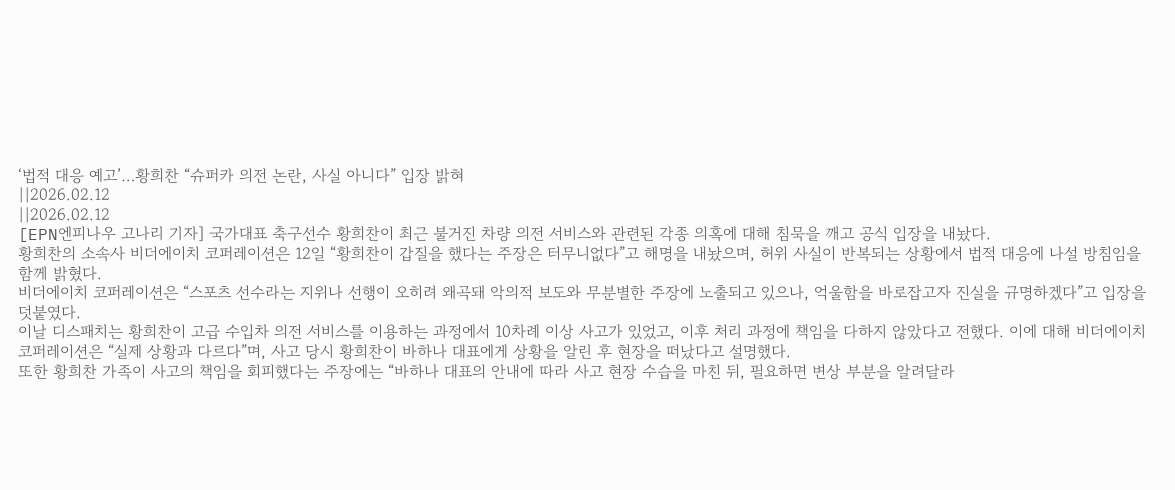‘법적 대응 예고’…황희찬 “슈퍼카 의전 논란, 사실 아니다” 입장 밝혀
||2026.02.12
||2026.02.12
[EPN엔피나우 고나리 기자] 국가대표 축구선수 황희찬이 최근 불거진 차량 의전 서비스와 관련된 각종 의혹에 대해 침묵을 깨고 공식 입장을 내놨다.
황희찬의 소속사 비더에이치 코퍼레이션은 12일 “황희찬이 갑질을 했다는 주장은 터무니없다”고 해명을 내놨으며, 허위 사실이 반복되는 상황에서 법적 대응에 나설 방침임을 함께 밝혔다.
비더에이치 코퍼레이션은 “스포츠 선수라는 지위나 선행이 오히려 왜곡돼 악의적 보도와 무분별한 주장에 노출되고 있으나, 억울함을 바로잡고자 진실을 규명하겠다”고 입장을 덧붙였다.
이날 디스패치는 황희찬이 고급 수입차 의전 서비스를 이용하는 과정에서 10차례 이상 사고가 있었고, 이후 처리 과정에 책임을 다하지 않았다고 전했다. 이에 대해 비더에이치 코퍼레이션은 “실제 상황과 다르다”며, 사고 당시 황희찬이 바하나 대표에게 상황을 알린 후 현장을 떠났다고 설명했다.
또한 황희찬 가족이 사고의 책임을 회피했다는 주장에는 “바하나 대표의 안내에 따라 사고 현장 수습을 마친 뒤, 필요하면 변상 부분을 알려달라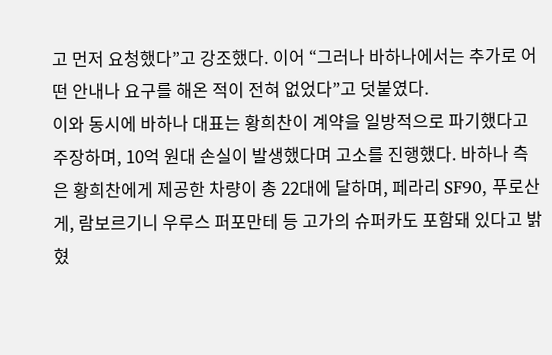고 먼저 요청했다”고 강조했다. 이어 “그러나 바하나에서는 추가로 어떤 안내나 요구를 해온 적이 전혀 없었다”고 덧붙였다.
이와 동시에 바하나 대표는 황희찬이 계약을 일방적으로 파기했다고 주장하며, 10억 원대 손실이 발생했다며 고소를 진행했다. 바하나 측은 황희찬에게 제공한 차량이 총 22대에 달하며, 페라리 SF90, 푸로산게, 람보르기니 우루스 퍼포만테 등 고가의 슈퍼카도 포함돼 있다고 밝혔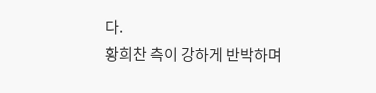다.
황희찬 측이 강하게 반박하며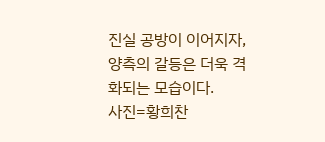진실 공방이 이어지자, 양측의 갈등은 더욱 격화되는 모습이다.
사진=황희찬